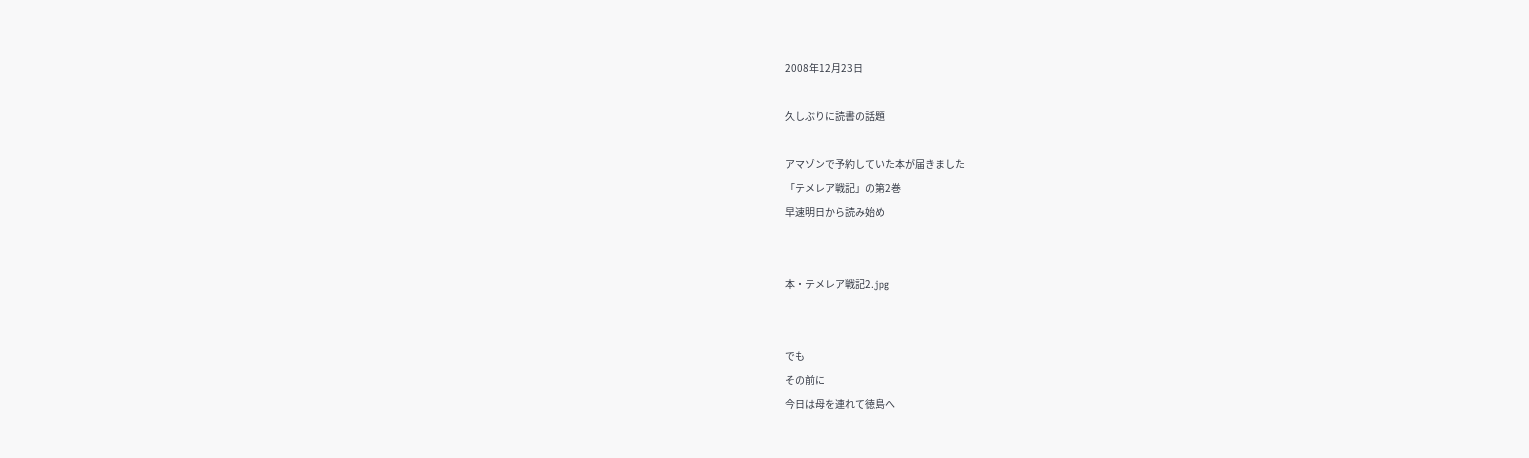2008年12月23日

久しぶりに読書の話題

アマゾンで予約していた本が届きました
「テメレア戦記」の第2巻
早速明日から読み始め


本・テメレア戦記2.jpg


でも
その前に
今日は母を連れて徳島へ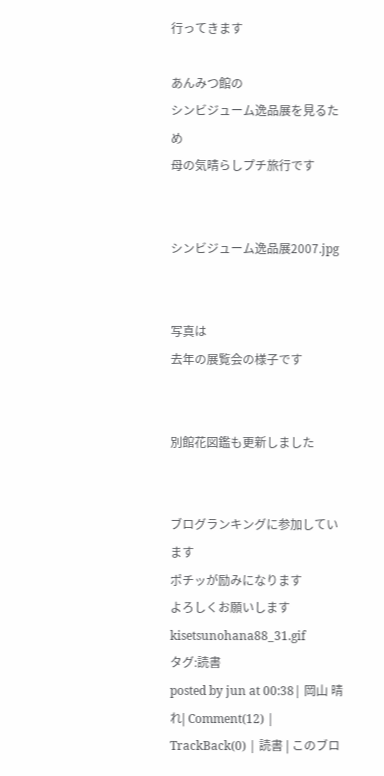行ってきます

あんみつ館の
シンビジューム逸品展を見るため
母の気晴らしプチ旅行です


シンビジューム逸品展2007.jpg


写真は
去年の展覧会の様子です


別館花図鑑も更新しました


ブログランキングに参加しています
ポチッが励みになります
よろしくお願いします
kisetsunohana88_31.gif
タグ:読書
posted by jun at 00:38| 岡山 晴れ| Comment(12) | TrackBack(0) | 読書 | このブロ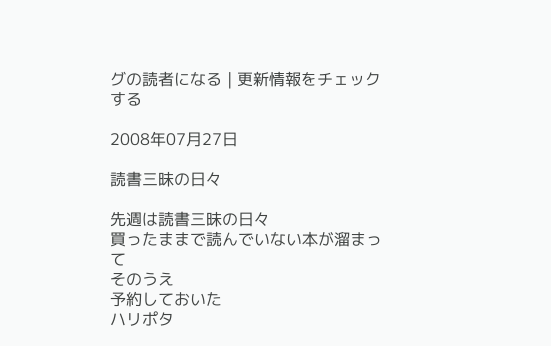グの読者になる | 更新情報をチェックする

2008年07月27日

読書三昧の日々

先週は読書三昧の日々
買ったままで読んでいない本が溜まって
そのうえ
予約しておいた
ハリポタ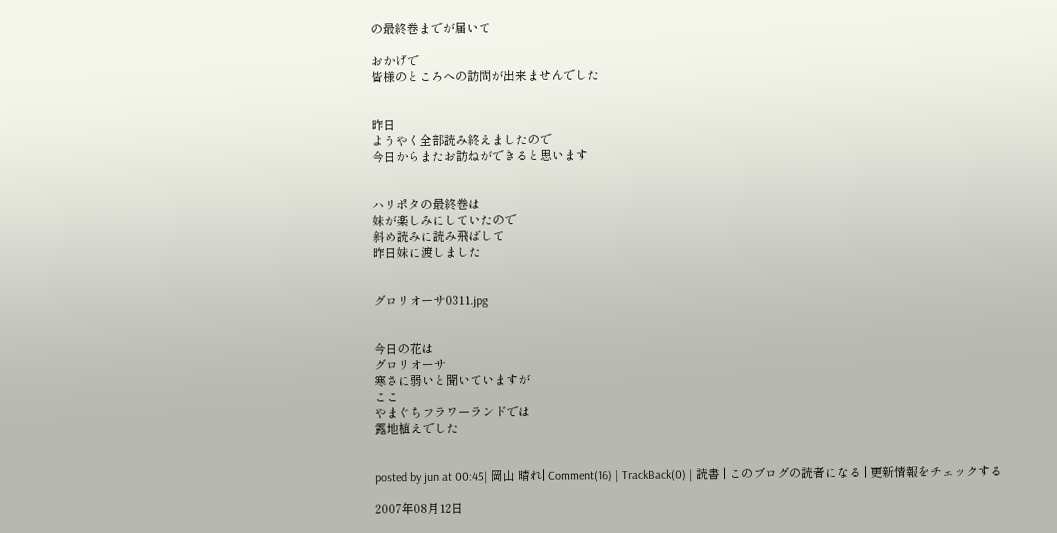の最終巻までが届いて

おかげで
皆様のところへの訪問が出来ませんでした


昨日
ようやく全部読み終えましたので
今日からまたお訪ねができると思います


ハリポタの最終巻は
妹が楽しみにしていたので
斜め読みに読み飛ばして
昨日妹に渡しました


グロリオーサ0311.jpg


今日の花は
グロリオーサ
寒さに弱いと聞いていますが
ここ
やまぐちフラワーランドでは
露地植えでした


posted by jun at 00:45| 岡山 晴れ| Comment(16) | TrackBack(0) | 読書 | このブログの読者になる | 更新情報をチェックする

2007年08月12日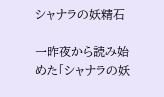シャナラの妖精石

一昨夜から読み始めた「シャナラの妖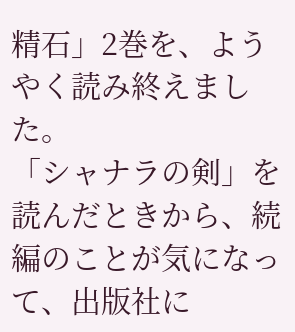精石」2巻を、ようやく読み終えました。
「シャナラの剣」を読んだときから、続編のことが気になって、出版社に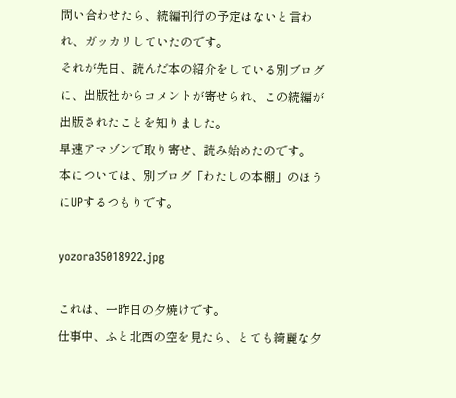問い合わせたら、続編刊行の予定はないと言われ、ガッカリしていたのです。
それが先日、読んだ本の紹介をしている別ブログに、出版社からコメントが寄せられ、この続編が出版されたことを知りました。
早速アマゾンで取り寄せ、読み始めたのです。
本については、別ブログ「わたしの本棚」のほうにUPするつもりです。

yozora35018922.jpg

これは、一昨日の夕焼けです。
仕事中、ふと北西の空を見たら、とても綺麗な夕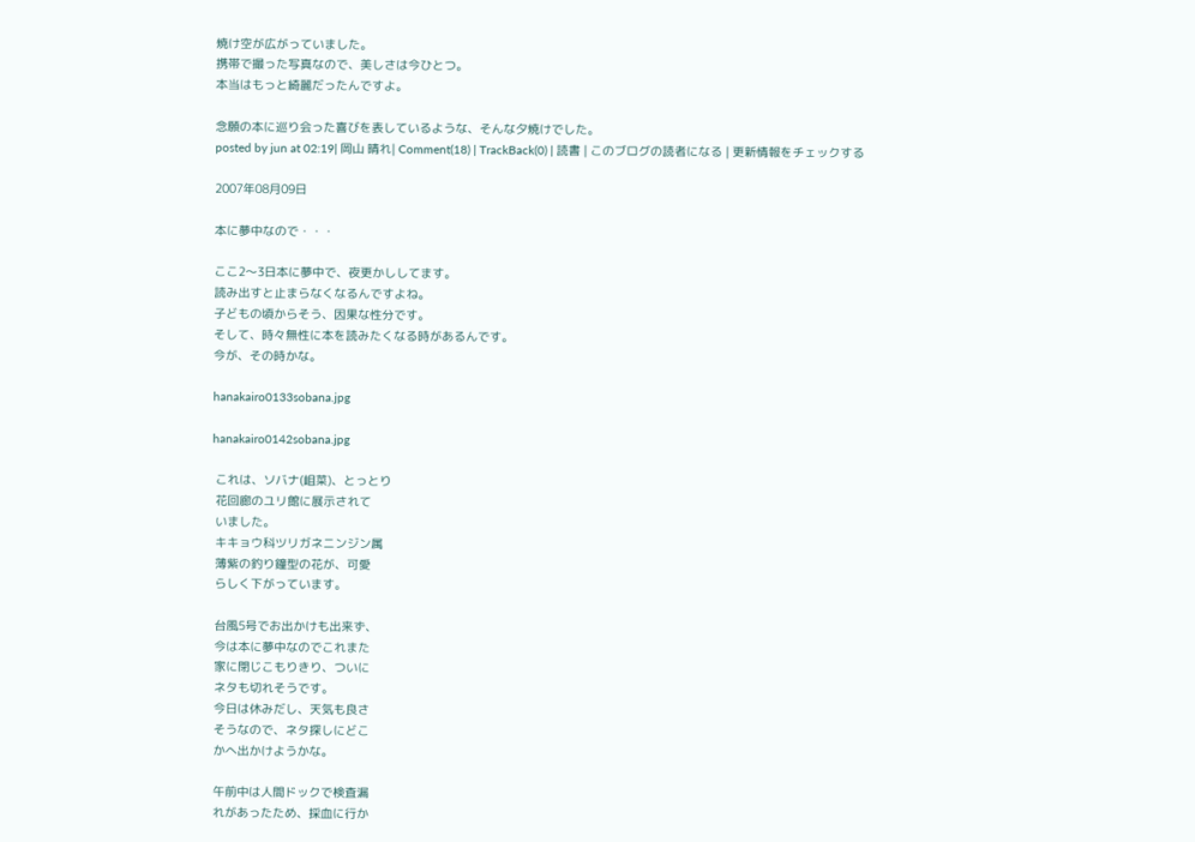焼け空が広がっていました。
携帯で撮った写真なので、美しさは今ひとつ。
本当はもっと綺麗だったんですよ。

念願の本に巡り会った喜びを表しているような、そんな夕焼けでした。
posted by jun at 02:19| 岡山 晴れ| Comment(18) | TrackBack(0) | 読書 | このブログの読者になる | 更新情報をチェックする

2007年08月09日

本に夢中なので・・・

ここ2〜3日本に夢中で、夜更かししてます。
読み出すと止まらなくなるんですよね。
子どもの頃からそう、因果な性分です。
そして、時々無性に本を読みたくなる時があるんです。
今が、その時かな。

hanakairo0133sobana.jpg

hanakairo0142sobana.jpg

 これは、ソバナ(岨菜)、とっとり
 花回廊のユリ館に展示されて
 いました。
 キキョウ科ツリガネニンジン属
 薄紫の釣り鐘型の花が、可愛
 らしく下がっています。

 台風5号でお出かけも出来ず、
 今は本に夢中なのでこれまた
 家に閉じこもりきり、ついに
 ネタも切れそうです。
 今日は休みだし、天気も良さ
 そうなので、ネタ探しにどこ
 かへ出かけようかな。

 午前中は人間ドックで検査漏
 れがあったため、採血に行か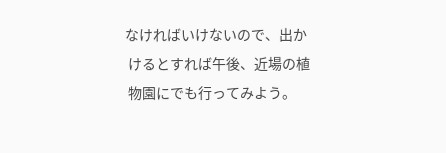なければいけないので、出か
 けるとすれば午後、近場の植
 物園にでも行ってみよう。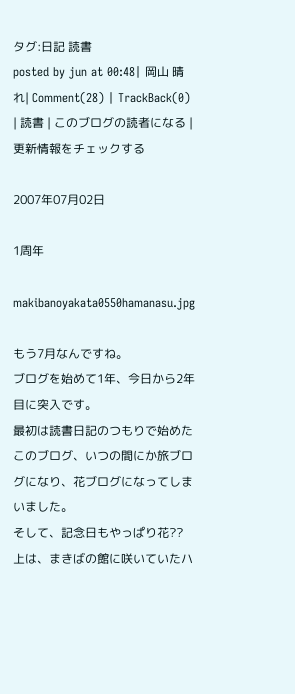タグ:日記 読書
posted by jun at 00:48| 岡山 晴れ| Comment(28) | TrackBack(0) | 読書 | このブログの読者になる | 更新情報をチェックする

2007年07月02日

1周年

makibanoyakata0550hamanasu.jpg

もう7月なんですね。
ブログを始めて1年、今日から2年目に突入です。
最初は読書日記のつもりで始めたこのブログ、いつの間にか旅ブログになり、花ブログになってしまいました。
そして、記念日もやっぱり花??
上は、まきばの館に咲いていたハ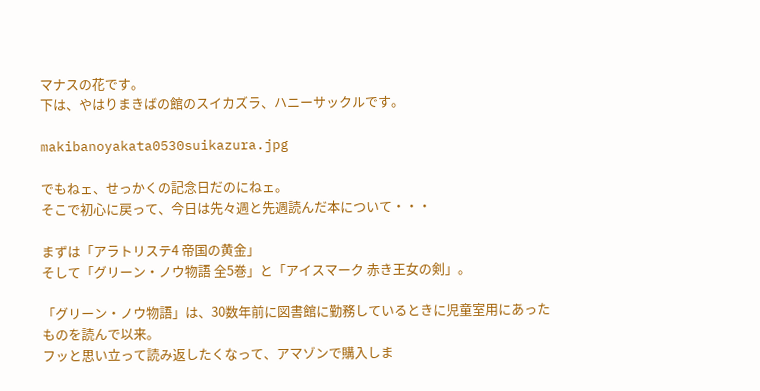マナスの花です。
下は、やはりまきばの館のスイカズラ、ハニーサックルです。

makibanoyakata0530suikazura.jpg

でもねェ、せっかくの記念日だのにねェ。
そこで初心に戻って、今日は先々週と先週読んだ本について・・・

まずは「アラトリステ4 帝国の黄金」
そして「グリーン・ノウ物語 全5巻」と「アイスマーク 赤き王女の剣」。

「グリーン・ノウ物語」は、30数年前に図書館に勤務しているときに児童室用にあったものを読んで以来。
フッと思い立って読み返したくなって、アマゾンで購入しま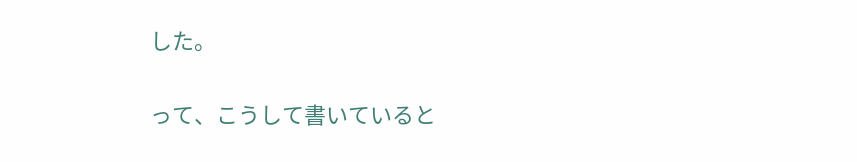した。

って、こうして書いていると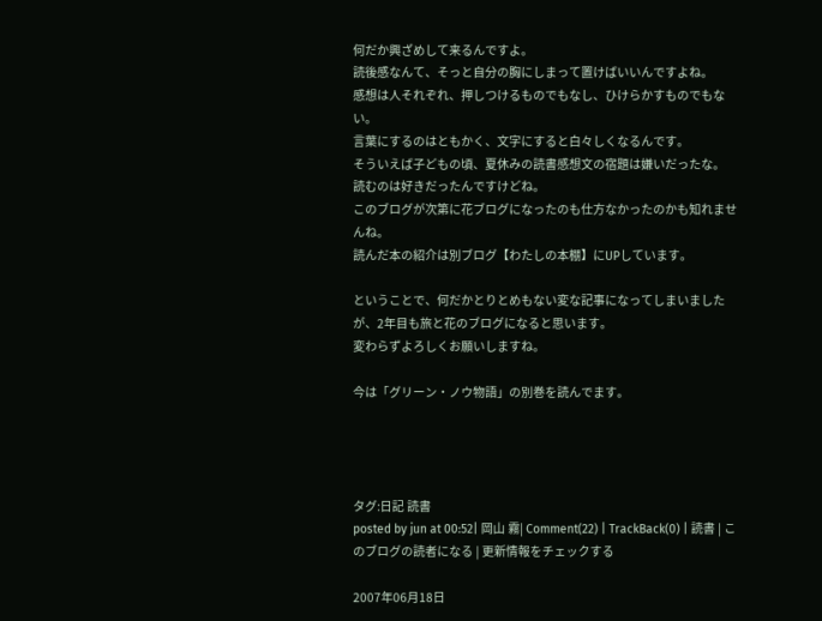何だか興ざめして来るんですよ。
読後感なんて、そっと自分の胸にしまって置けばいいんですよね。
感想は人それぞれ、押しつけるものでもなし、ひけらかすものでもない。
言葉にするのはともかく、文字にすると白々しくなるんです。
そういえば子どもの頃、夏休みの読書感想文の宿題は嫌いだったな。
読むのは好きだったんですけどね。
このブログが次第に花ブログになったのも仕方なかったのかも知れませんね。
読んだ本の紹介は別ブログ【わたしの本棚】にUPしています。

ということで、何だかとりとめもない変な記事になってしまいましたが、2年目も旅と花のブログになると思います。
変わらずよろしくお願いしますね。

今は「グリーン・ノウ物語」の別巻を読んでます。




タグ:日記 読書
posted by jun at 00:52| 岡山 霧| Comment(22) | TrackBack(0) | 読書 | このブログの読者になる | 更新情報をチェックする

2007年06月18日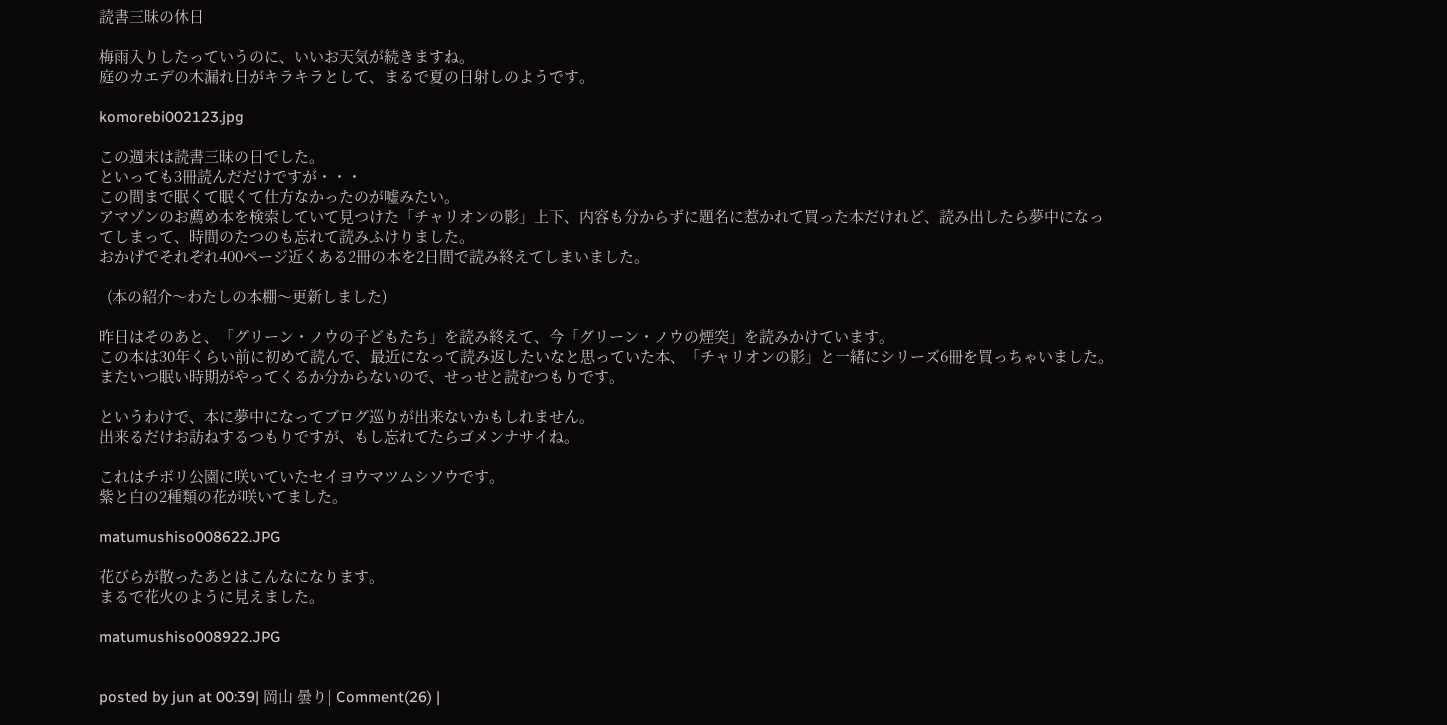読書三昧の休日

梅雨入りしたっていうのに、いいお天気が続きますね。
庭のカエデの木漏れ日がキラキラとして、まるで夏の日射しのようです。

komorebi002123.jpg

この週末は読書三昧の日でした。
といっても3冊読んだだけですが・・・
この間まで眠くて眠くて仕方なかったのが嘘みたい。
アマゾンのお薦め本を検索していて見つけた「チャリオンの影」上下、内容も分からずに題名に惹かれて買った本だけれど、読み出したら夢中になってしまって、時間のたつのも忘れて読みふけりました。
おかげでそれぞれ400ページ近くある2冊の本を2日間で読み終えてしまいました。

  (本の紹介〜わたしの本棚〜更新しました)

昨日はそのあと、「グリーン・ノウの子どもたち」を読み終えて、今「グリーン・ノウの煙突」を読みかけています。
この本は30年くらい前に初めて読んで、最近になって読み返したいなと思っていた本、「チャリオンの影」と一緒にシリーズ6冊を買っちゃいました。
またいつ眠い時期がやってくるか分からないので、せっせと読むつもりです。

というわけで、本に夢中になってブログ巡りが出来ないかもしれません。
出来るだけお訪ねするつもりですが、もし忘れてたらゴメンナサイね。

これはチボリ公園に咲いていたセイヨウマツムシソウです。
紫と白の2種類の花が咲いてました。

matumushiso008622.JPG

花びらが散ったあとはこんなになります。
まるで花火のように見えました。

matumushiso008922.JPG


posted by jun at 00:39| 岡山 曇り| Comment(26) |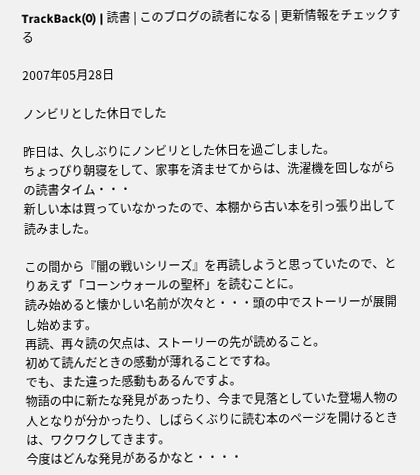TrackBack(0) | 読書 | このブログの読者になる | 更新情報をチェックする

2007年05月28日

ノンビリとした休日でした

昨日は、久しぶりにノンビリとした休日を過ごしました。
ちょっぴり朝寝をして、家事を済ませてからは、洗濯機を回しながらの読書タイム・・・
新しい本は買っていなかったので、本棚から古い本を引っ張り出して読みました。

この間から『闇の戦いシリーズ』を再読しようと思っていたので、とりあえず「コーンウォールの聖杯」を読むことに。
読み始めると懐かしい名前が次々と・・・頭の中でストーリーが展開し始めます。
再読、再々読の欠点は、ストーリーの先が読めること。
初めて読んだときの感動が薄れることですね。
でも、また違った感動もあるんですよ。
物語の中に新たな発見があったり、今まで見落としていた登場人物の人となりが分かったり、しばらくぶりに読む本のページを開けるときは、ワクワクしてきます。
今度はどんな発見があるかなと・・・・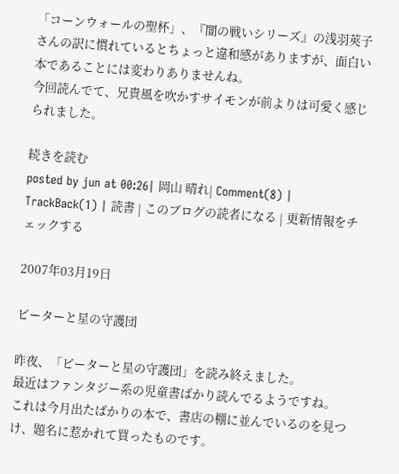「コーンウォールの聖杯」、『闇の戦いシリーズ』の浅羽莢子さんの訳に慣れているとちょっと違和感がありますが、面白い本であることには変わりありませんね。
今回読んでて、兄貴風を吹かすサイモンが前よりは可愛く感じられました。

続きを読む
posted by jun at 00:26| 岡山 晴れ| Comment(8) | TrackBack(1) | 読書 | このブログの読者になる | 更新情報をチェックする

2007年03月19日

ピーターと星の守護団

昨夜、「ピーターと星の守護団」を読み終えました。
最近はファンタジー系の児童書ばかり読んでるようですね。
これは今月出たばかりの本で、書店の棚に並んでいるのを見つけ、題名に惹かれて買ったものです。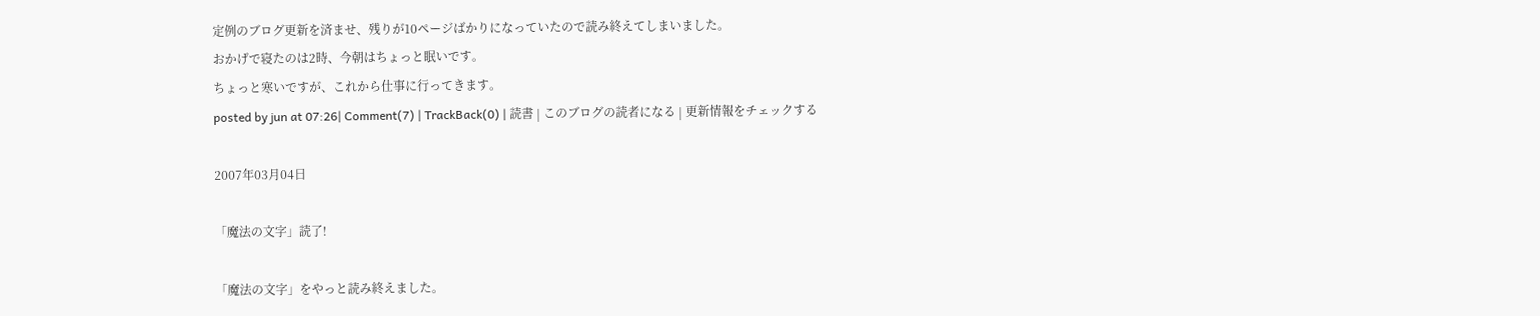定例のブログ更新を済ませ、残りが10ページばかりになっていたので読み終えてしまいました。
おかげで寝たのは2時、今朝はちょっと眠いです。
ちょっと寒いですが、これから仕事に行ってきます。
posted by jun at 07:26| Comment(7) | TrackBack(0) | 読書 | このブログの読者になる | 更新情報をチェックする

2007年03月04日

「魔法の文字」読了!

「魔法の文字」をやっと読み終えました。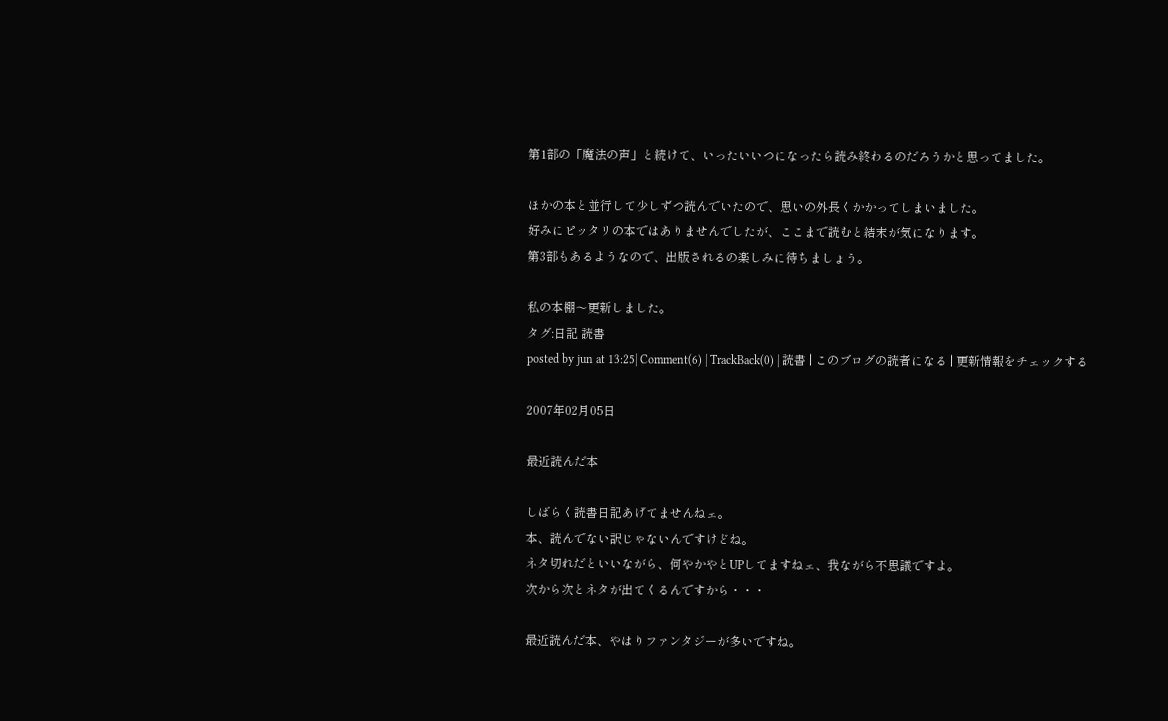第1部の「魔法の声」と続けて、いったいいつになったら読み終わるのだろうかと思ってました。

ほかの本と並行して少しずつ読んでいたので、思いの外長くかかってしまいました。
好みにピッタリの本ではありませんでしたが、ここまで読むと結末が気になります。
第3部もあるようなので、出版されるの楽しみに待ちましょう。

私の本棚〜更新しました。
タグ:日記 読書
posted by jun at 13:25| Comment(6) | TrackBack(0) | 読書 | このブログの読者になる | 更新情報をチェックする

2007年02月05日

最近読んだ本

しばらく読書日記あげてませんねェ。
本、読んでない訳じゃないんですけどね。
ネタ切れだといいながら、何やかやとUPしてますねェ、我ながら不思議ですよ。
次から次とネタが出てくるんですから・・・

最近読んだ本、やはりファンタジーが多いですね。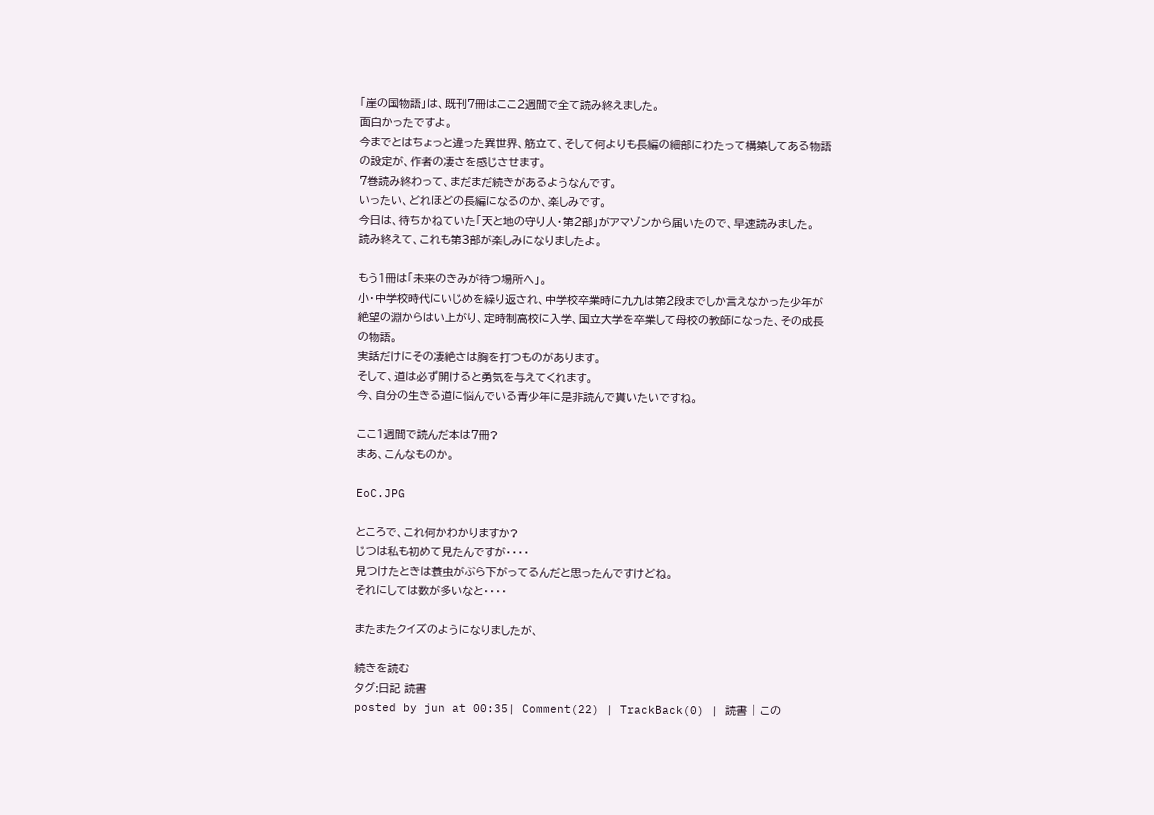「崖の国物語」は、既刊7冊はここ2週間で全て読み終えました。
面白かったですよ。
今までとはちょっと違った異世界、筋立て、そして何よりも長編の細部にわたって構築してある物語の設定が、作者の凄さを感じさせます。
7巻読み終わって、まだまだ続きがあるようなんです。
いったい、どれほどの長編になるのか、楽しみです。
今日は、待ちかねていた「天と地の守り人・第2部」がアマゾンから届いたので、早速読みました。
読み終えて、これも第3部が楽しみになりましたよ。

もう1冊は「未来のきみが待つ場所へ」。
小・中学校時代にいじめを繰り返され、中学校卒業時に九九は第2段までしか言えなかった少年が絶望の淵からはい上がり、定時制高校に入学、国立大学を卒業して母校の教師になった、その成長の物語。
実話だけにその凄絶さは胸を打つものがあります。
そして、道は必ず開けると勇気を与えてくれます。
今、自分の生きる道に悩んでいる青少年に是非読んで貰いたいですね。

ここ1週間で読んだ本は7冊?
まあ、こんなものか。

EoC.JPG

ところで、これ何かわかりますか?
じつは私も初めて見たんですが・・・・
見つけたときは蓑虫がぶら下がってるんだと思ったんですけどね。
それにしては数が多いなと・・・・

またまたクイズのようになりましたが、

続きを読む
タグ:日記 読書
posted by jun at 00:35| Comment(22) | TrackBack(0) | 読書 | この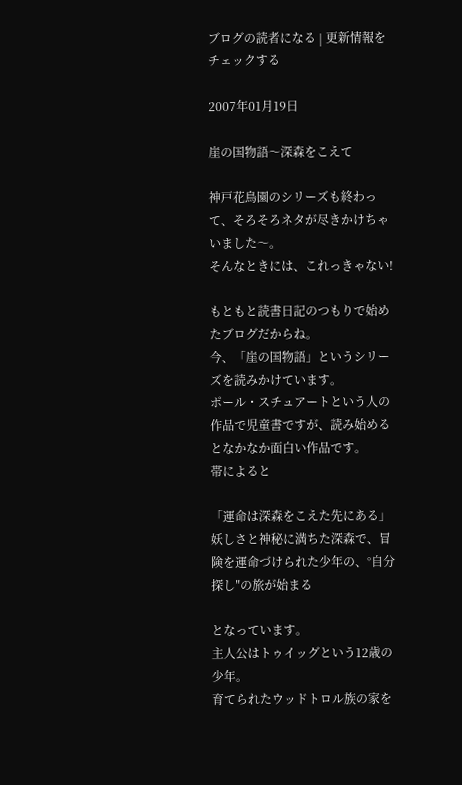ブログの読者になる | 更新情報をチェックする

2007年01月19日

崖の国物語〜深森をこえて

神戸花鳥園のシリーズも終わって、そろそろネタが尽きかけちゃいました〜。
そんなときには、これっきゃない!

もともと読書日記のつもりで始めたブログだからね。
今、「崖の国物語」というシリーズを読みかけています。
ポール・スチュアートという人の作品で児童書ですが、読み始めるとなかなか面白い作品です。
帯によると

「運命は深森をこえた先にある」妖しさと神秘に満ちた深森で、冒険を運命づけられた少年の、°自分探し″の旅が始まる

となっています。
主人公はトゥイッグという12歳の少年。
育てられたウッドトロル族の家を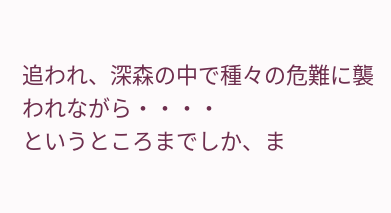追われ、深森の中で種々の危難に襲われながら・・・・
というところまでしか、ま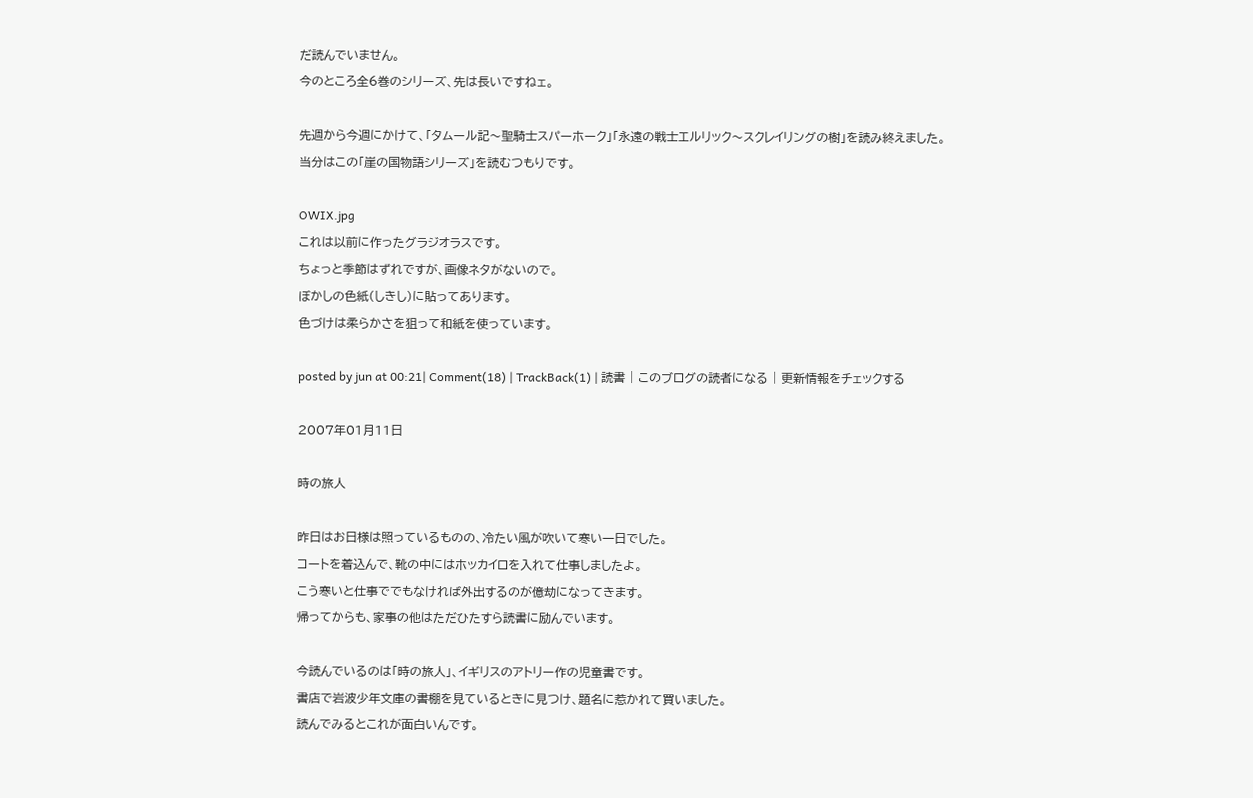だ読んでいません。
今のところ全6巻のシリーズ、先は長いですねェ。

先週から今週にかけて、「タムール記〜聖騎士スパーホーク」「永遠の戦士エルリック〜スクレイリングの樹」を読み終えました。
当分はこの「崖の国物語シリーズ」を読むつもりです。

OWIX.jpg
これは以前に作ったグラジオラスです。
ちょっと季節はずれですが、画像ネタがないので。
ぼかしの色紙(しきし)に貼ってあります。
色づけは柔らかさを狙って和紙を使っています。

posted by jun at 00:21| Comment(18) | TrackBack(1) | 読書 | このブログの読者になる | 更新情報をチェックする

2007年01月11日

時の旅人

昨日はお日様は照っているものの、冷たい風が吹いて寒い一日でした。
コートを着込んで、靴の中にはホッカイロを入れて仕事しましたよ。
こう寒いと仕事ででもなければ外出するのが億劫になってきます。
帰ってからも、家事の他はただひたすら読書に励んでいます。

今読んでいるのは「時の旅人」、イギリスのアトリー作の児童書です。
書店で岩波少年文庫の書棚を見ているときに見つけ、題名に惹かれて買いました。
読んでみるとこれが面白いんです。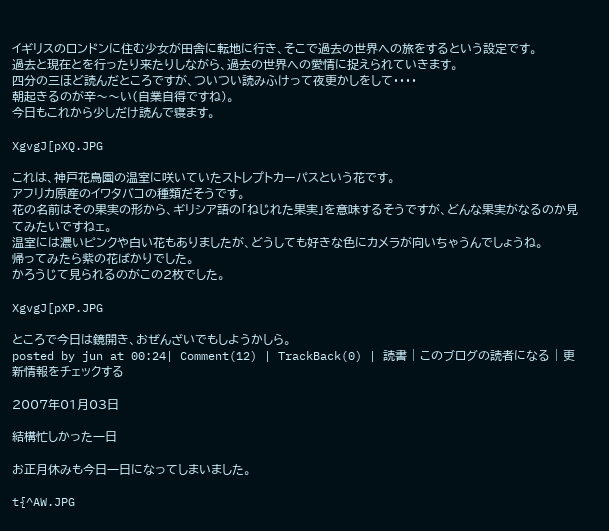イギリスのロンドンに住む少女が田舎に転地に行き、そこで過去の世界への旅をするという設定です。
過去と現在とを行ったり来たりしながら、過去の世界への愛情に捉えられていきます。
四分の三ほど読んだところですが、ついつい読みふけって夜更かしをして・・・・
朝起きるのが辛〜〜い(自業自得ですね)。
今日もこれから少しだけ読んで寝ます。

XgvgJ[pXQ.JPG

これは、神戸花鳥園の温室に咲いていたストレプトカーパスという花です。
アフリカ原産のイワタバコの種類だそうです。
花の名前はその果実の形から、ギリシア語の「ねじれた果実」を意味するそうですが、どんな果実がなるのか見てみたいですねェ。
温室には濃いピンクや白い花もありましたが、どうしても好きな色にカメラが向いちゃうんでしょうね。
帰ってみたら紫の花ばかりでした。
かろうじて見られるのがこの2枚でした。

XgvgJ[pXP.JPG

ところで今日は鏡開き、おぜんざいでもしようかしら。
posted by jun at 00:24| Comment(12) | TrackBack(0) | 読書 | このブログの読者になる | 更新情報をチェックする

2007年01月03日

結構忙しかった一日

お正月休みも今日一日になってしまいました。

t{^AW.JPG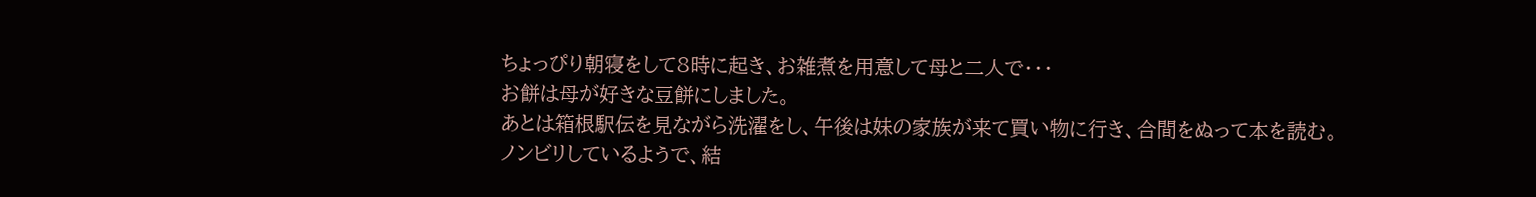ちょっぴり朝寝をして8時に起き、お雑煮を用意して母と二人で・・・
お餅は母が好きな豆餅にしました。
あとは箱根駅伝を見ながら洗濯をし、午後は妹の家族が来て買い物に行き、合間をぬって本を読む。
ノンビリしているようで、結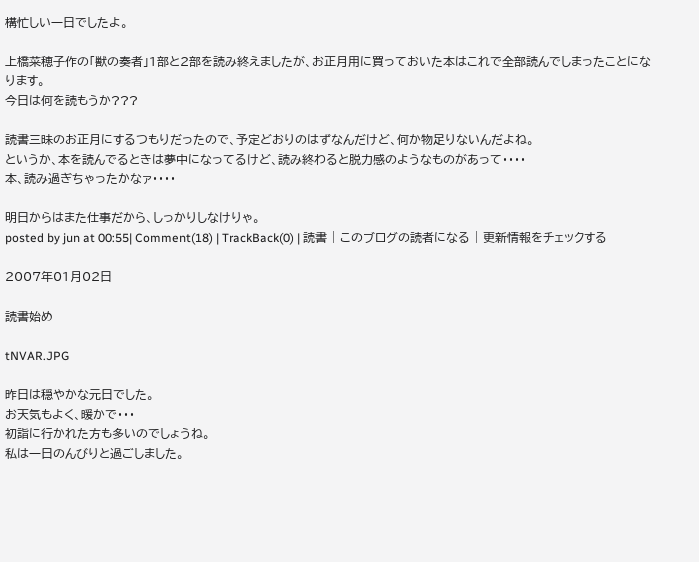構忙しい一日でしたよ。

上橋菜穂子作の「獣の奏者」1部と2部を読み終えましたが、お正月用に買っておいた本はこれで全部読んでしまったことになります。
今日は何を読もうか???

読書三昧のお正月にするつもりだったので、予定どおりのはずなんだけど、何か物足りないんだよね。
というか、本を読んでるときは夢中になってるけど、読み終わると脱力感のようなものがあって・・・・
本、読み過ぎちゃったかなァ・・・・

明日からはまた仕事だから、しっかりしなけりゃ。
posted by jun at 00:55| Comment(18) | TrackBack(0) | 読書 | このブログの読者になる | 更新情報をチェックする

2007年01月02日

読書始め

tNVAR.JPG

昨日は穏やかな元日でした。
お天気もよく、暖かで・・・
初詣に行かれた方も多いのでしょうね。
私は一日のんびりと過ごしました。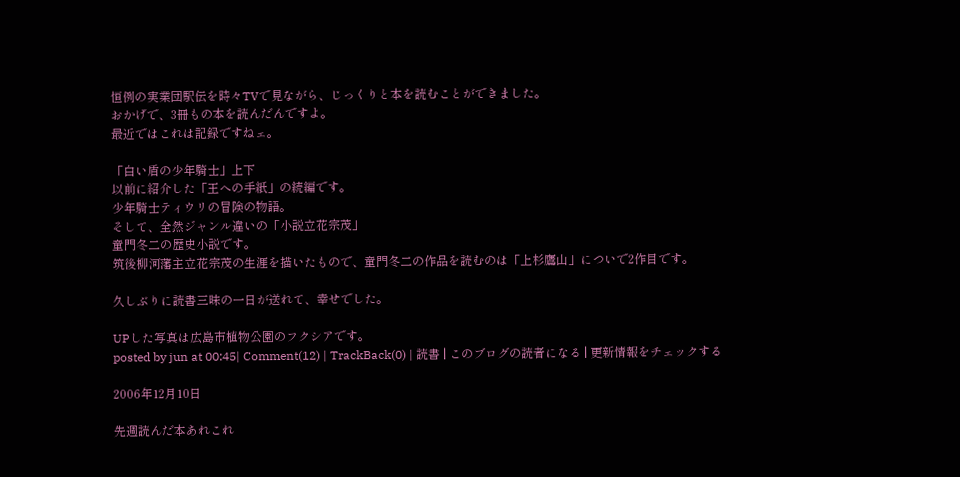恒例の実業団駅伝を時々TVで見ながら、じっくりと本を読むことができました。
おかげで、3冊もの本を読んだんですよ。
最近ではこれは記録ですねェ。

「白い盾の少年騎士」上下
以前に紹介した「王への手紙」の続編です。
少年騎士ティウリの冒険の物語。
そして、全然ジャンル違いの「小説立花宗茂」
童門冬二の歴史小説です。
筑後柳河藩主立花宗茂の生涯を描いたもので、童門冬二の作品を読むのは「上杉鷹山」についで2作目です。

久しぶりに読書三昧の一日が送れて、幸せでした。

UPした写真は広島市植物公園のフクシアです。
posted by jun at 00:45| Comment(12) | TrackBack(0) | 読書 | このブログの読者になる | 更新情報をチェックする

2006年12月10日

先週読んだ本あれこれ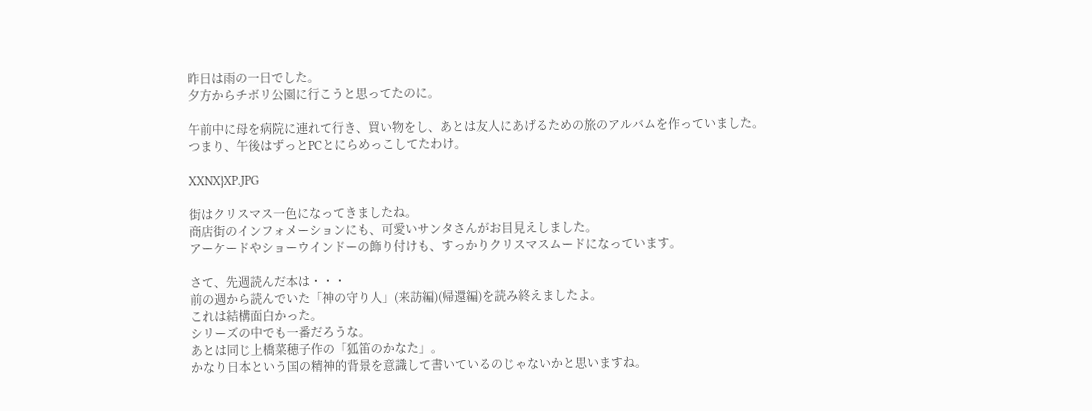昨日は雨の一日でした。
夕方からチボリ公園に行こうと思ってたのに。

午前中に母を病院に連れて行き、買い物をし、あとは友人にあげるための旅のアルバムを作っていました。
つまり、午後はずっとPCとにらめっこしてたわけ。

XXNX}XP.JPG

街はクリスマス一色になってきましたね。
商店街のインフォメーションにも、可愛いサンタさんがお目見えしました。
アーケードやショーウインドーの飾り付けも、すっかりクリスマスムードになっています。

さて、先週読んだ本は・・・
前の週から読んでいた「神の守り人」(来訪編)(帰還編)を読み終えましたよ。
これは結構面白かった。
シリーズの中でも一番だろうな。
あとは同じ上橋菜穂子作の「狐笛のかなた」。
かなり日本という国の精神的背景を意識して書いているのじゃないかと思いますね。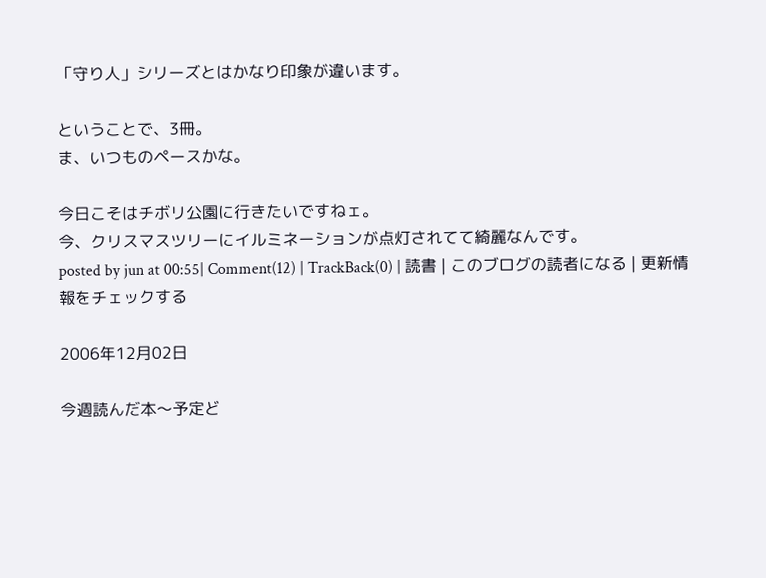「守り人」シリーズとはかなり印象が違います。

ということで、3冊。
ま、いつものペースかな。

今日こそはチボリ公園に行きたいですねェ。
今、クリスマスツリーにイルミネーションが点灯されてて綺麗なんです。
posted by jun at 00:55| Comment(12) | TrackBack(0) | 読書 | このブログの読者になる | 更新情報をチェックする

2006年12月02日

今週読んだ本〜予定ど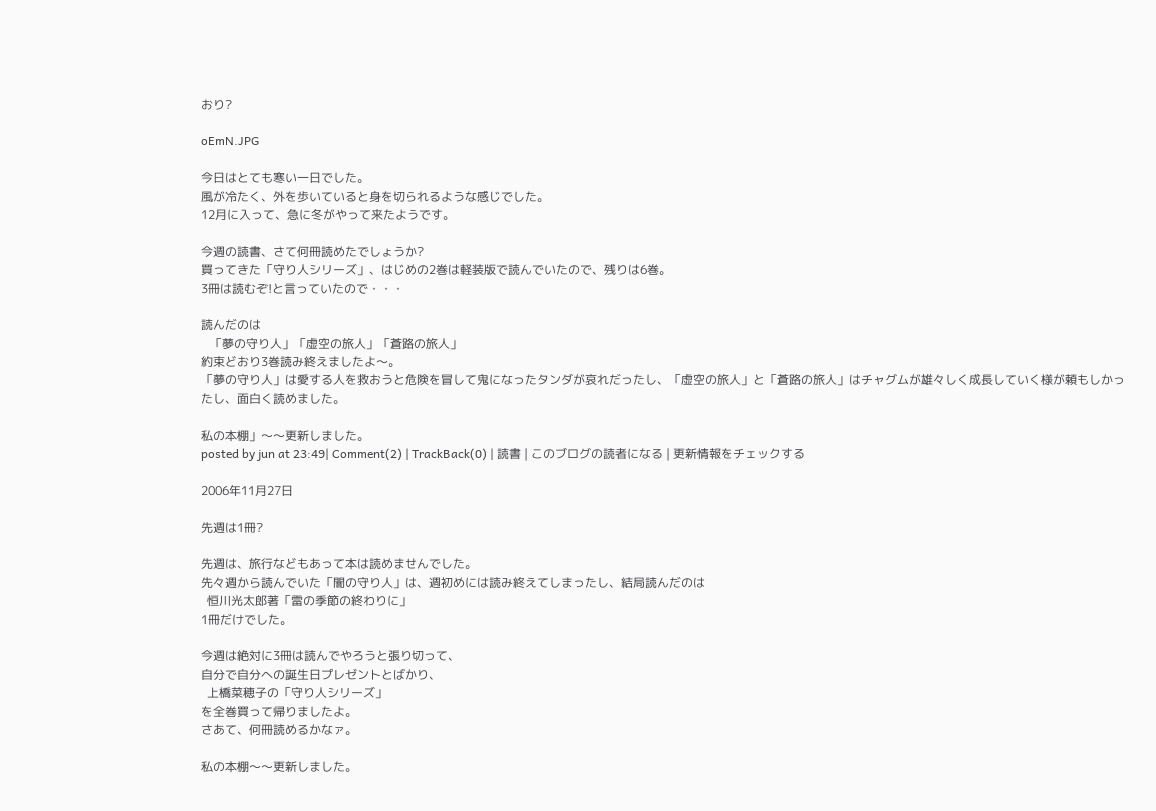おり?

oEmN.JPG

今日はとても寒い一日でした。
風が冷たく、外を歩いていると身を切られるような感じでした。
12月に入って、急に冬がやって来たようです。

今週の読書、さて何冊読めたでしょうか?
買ってきた「守り人シリーズ」、はじめの2巻は軽装版で読んでいたので、残りは6巻。
3冊は読むぞ!と言っていたので・・・

読んだのは
   「夢の守り人」「虚空の旅人」「蒼路の旅人」
約束どおり3巻読み終えましたよ〜。
「夢の守り人」は愛する人を救おうと危険を冒して鬼になったタンダが哀れだったし、「虚空の旅人」と「蒼路の旅人」はチャグムが雄々しく成長していく様が頼もしかったし、面白く読めました。

私の本棚」〜〜更新しました。
posted by jun at 23:49| Comment(2) | TrackBack(0) | 読書 | このブログの読者になる | 更新情報をチェックする

2006年11月27日

先週は1冊?

先週は、旅行などもあって本は読めませんでした。
先々週から読んでいた「闇の守り人」は、週初めには読み終えてしまったし、結局読んだのは
  恒川光太郎著「雷の季節の終わりに」
1冊だけでした。

今週は絶対に3冊は読んでやろうと張り切って、
自分で自分への誕生日プレゼントとばかり、
  上橋菜穂子の「守り人シリーズ」
を全巻買って帰りましたよ。
さあて、何冊読めるかなァ。

私の本棚〜〜更新しました。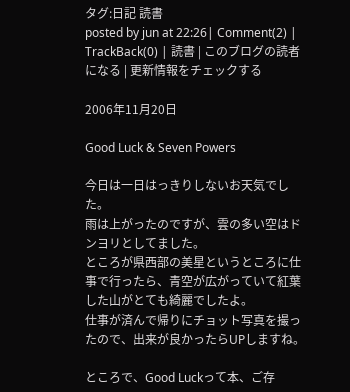タグ:日記 読書
posted by jun at 22:26| Comment(2) | TrackBack(0) | 読書 | このブログの読者になる | 更新情報をチェックする

2006年11月20日

Good Luck & Seven Powers

今日は一日はっきりしないお天気でした。
雨は上がったのですが、雲の多い空はドンヨリとしてました。
ところが県西部の美星というところに仕事で行ったら、青空が広がっていて紅葉した山がとても綺麗でしたよ。
仕事が済んで帰りにチョット写真を撮ったので、出来が良かったらUPしますね。

ところで、Good Luckって本、ご存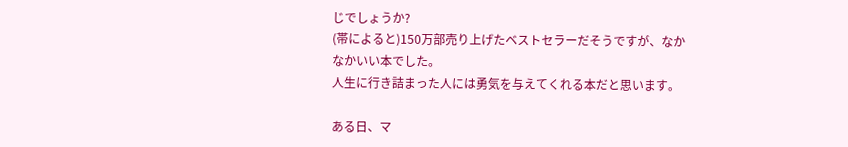じでしょうか?
(帯によると)150万部売り上げたベストセラーだそうですが、なかなかいい本でした。
人生に行き詰まった人には勇気を与えてくれる本だと思います。

ある日、マ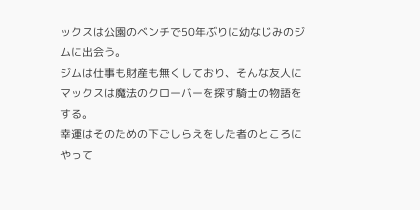ックスは公園のベンチで50年ぶりに幼なじみのジムに出会う。
ジムは仕事も財産も無くしており、そんな友人にマックスは魔法のクローバーを探す騎士の物語をする。
幸運はそのための下ごしらえをした者のところにやって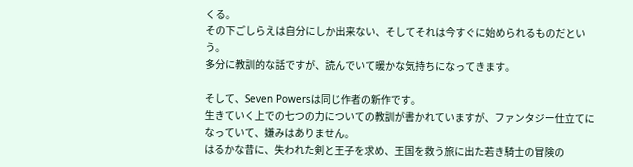くる。
その下ごしらえは自分にしか出来ない、そしてそれは今すぐに始められるものだという。
多分に教訓的な話ですが、読んでいて暖かな気持ちになってきます。

そして、Seven Powersは同じ作者の新作です。
生きていく上での七つの力についての教訓が書かれていますが、ファンタジー仕立てになっていて、嫌みはありません。
はるかな昔に、失われた剣と王子を求め、王国を救う旅に出た若き騎士の冒険の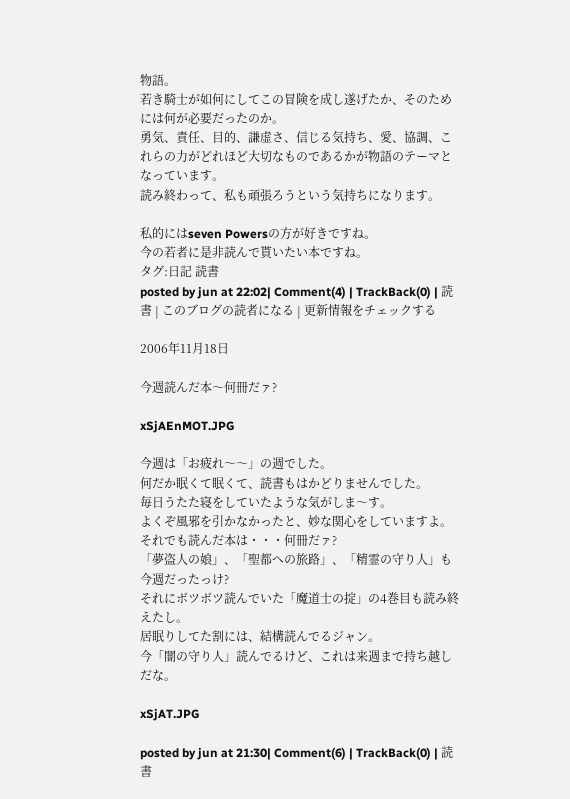物語。
若き騎士が如何にしてこの冒険を成し遂げたか、そのためには何が必要だったのか。
勇気、責任、目的、謙虚さ、信じる気持ち、愛、協調、これらの力がどれほど大切なものであるかが物語のテーマとなっています。
読み終わって、私も頑張ろうという気持ちになります。

私的にはseven Powersの方が好きですね。
今の若者に是非読んで貰いたい本ですね。
タグ:日記 読書
posted by jun at 22:02| Comment(4) | TrackBack(0) | 読書 | このブログの読者になる | 更新情報をチェックする

2006年11月18日

今週読んだ本〜何冊だァ?

xSjAEnMOT.JPG

今週は「お疲れ〜〜」の週でした。
何だか眠くて眠くて、読書もはかどりませんでした。
毎日うたた寝をしていたような気がしま〜す。
よくぞ風邪を引かなかったと、妙な関心をしていますよ。
それでも読んだ本は・・・何冊だァ?
「夢盗人の娘」、「聖都への旅路」、「精霊の守り人」も今週だったっけ?
それにボツボツ読んでいた「魔道士の掟」の4巻目も読み終えたし。
居眠りしてた割には、結構読んでるジャン。
今「闇の守り人」読んでるけど、これは来週まで持ち越しだな。

xSjAT.JPG

posted by jun at 21:30| Comment(6) | TrackBack(0) | 読書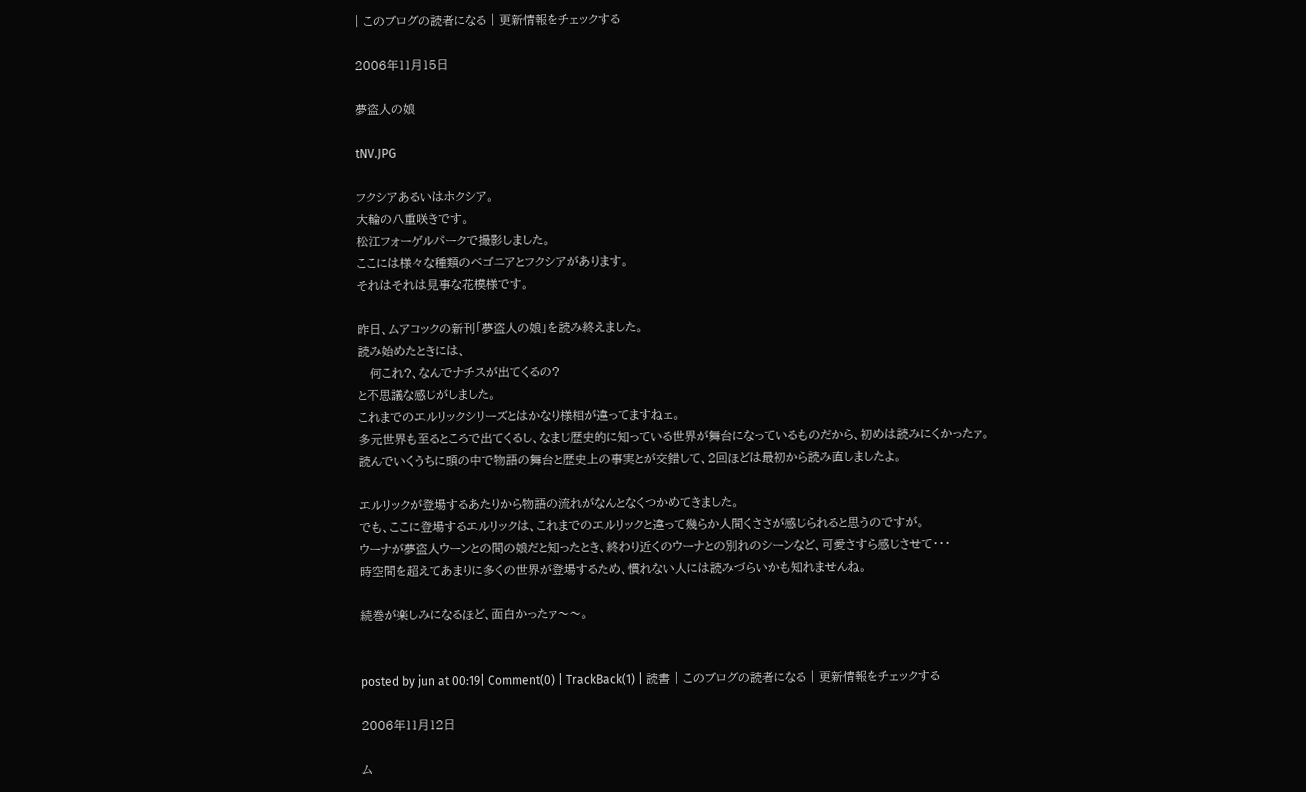| このブログの読者になる | 更新情報をチェックする

2006年11月15日

夢盗人の娘

tNV.JPG

フクシアあるいはホクシア。
大輪の八重咲きです。
松江フォーゲルパークで撮影しました。
ここには様々な種類のベゴニアとフクシアがあります。
それはそれは見事な花模様です。

昨日、ムアコックの新刊「夢盗人の娘」を読み終えました。
読み始めたときには、
   何これ?、なんでナチスが出てくるの?
と不思議な感じがしました。
これまでのエルリックシリーズとはかなり様相が違ってますねェ。
多元世界も至るところで出てくるし、なまじ歴史的に知っている世界が舞台になっているものだから、初めは読みにくかったァ。
読んでいくうちに頭の中で物語の舞台と歴史上の事実とが交錯して、2回ほどは最初から読み直しましたよ。

エルリックが登場するあたりから物語の流れがなんとなくつかめてきました。
でも、ここに登場するエルリックは、これまでのエルリックと違って幾らか人間くささが感じられると思うのですが。
ウーナが夢盗人ウーンとの間の娘だと知ったとき、終わり近くのウーナとの別れのシーンなど、可愛さすら感じさせて・・・
時空間を超えてあまりに多くの世界が登場するため、慣れない人には読みづらいかも知れませんね。

続巻が楽しみになるほど、面白かったァ〜〜。


posted by jun at 00:19| Comment(0) | TrackBack(1) | 読書 | このブログの読者になる | 更新情報をチェックする

2006年11月12日

ム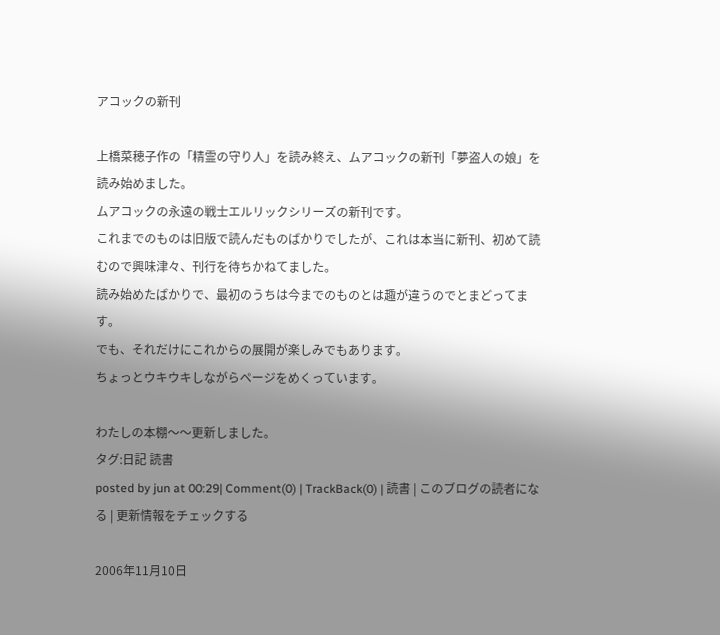アコックの新刊

上橋菜穂子作の「精霊の守り人」を読み終え、ムアコックの新刊「夢盗人の娘」を読み始めました。
ムアコックの永遠の戦士エルリックシリーズの新刊です。
これまでのものは旧版で読んだものばかりでしたが、これは本当に新刊、初めて読むので興味津々、刊行を待ちかねてました。
読み始めたばかりで、最初のうちは今までのものとは趣が違うのでとまどってます。
でも、それだけにこれからの展開が楽しみでもあります。
ちょっとウキウキしながらページをめくっています。

わたしの本棚〜〜更新しました。
タグ:日記 読書
posted by jun at 00:29| Comment(0) | TrackBack(0) | 読書 | このブログの読者になる | 更新情報をチェックする

2006年11月10日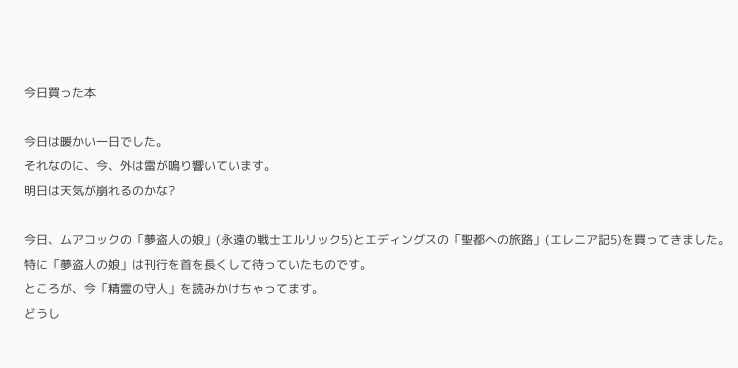今日買った本

今日は暖かい一日でした。
それなのに、今、外は雷が鳴り響いています。
明日は天気が崩れるのかな?

今日、ムアコックの「夢盗人の娘」(永遠の戦士エルリック5)とエディングスの「聖都への旅路」(エレニア記5)を買ってきました。
特に「夢盗人の娘」は刊行を首を長くして待っていたものです。
ところが、今「精霊の守人」を読みかけちゃってます。
どうし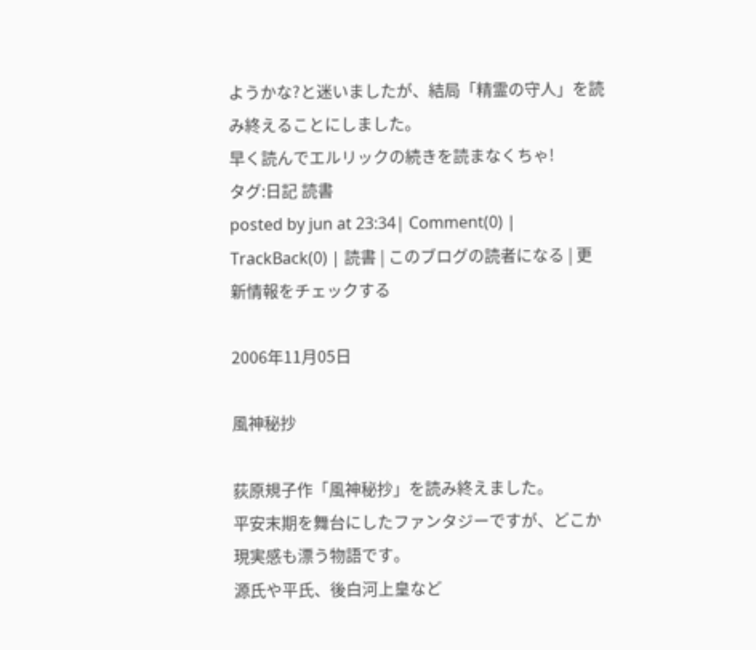ようかな?と迷いましたが、結局「精霊の守人」を読み終えることにしました。
早く読んでエルリックの続きを読まなくちゃ!
タグ:日記 読書
posted by jun at 23:34| Comment(0) | TrackBack(0) | 読書 | このブログの読者になる | 更新情報をチェックする

2006年11月05日

風神秘抄

荻原規子作「風神秘抄」を読み終えました。
平安末期を舞台にしたファンタジーですが、どこか現実感も漂う物語です。
源氏や平氏、後白河上皇など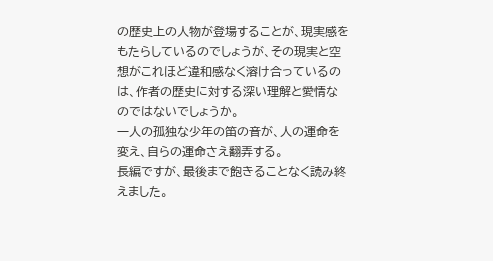の歴史上の人物が登場することが、現実感をもたらしているのでしょうが、その現実と空想がこれほど違和感なく溶け合っているのは、作者の歴史に対する深い理解と愛情なのではないでしょうか。
一人の孤独な少年の笛の音が、人の運命を変え、自らの運命さえ翻弄する。
長編ですが、最後まで飽きることなく読み終えました。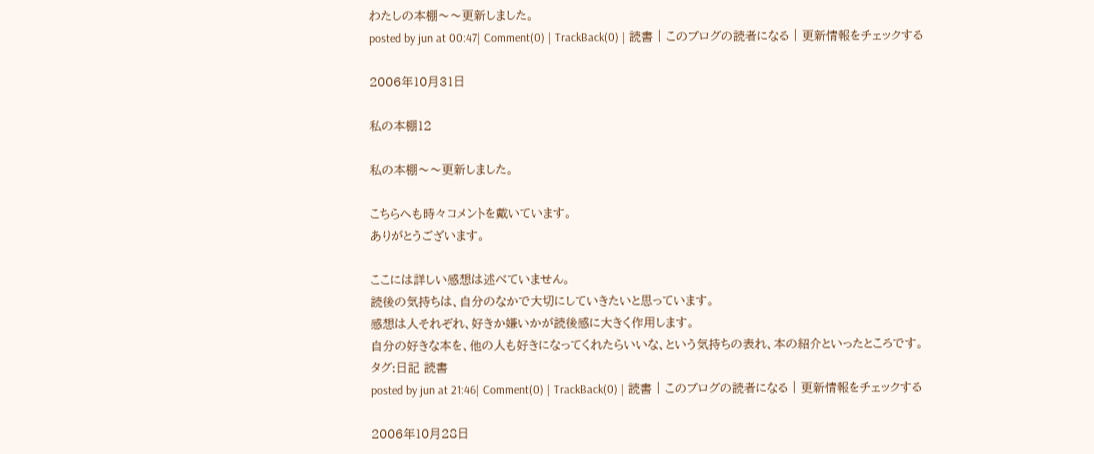わたしの本棚〜〜更新しました。
posted by jun at 00:47| Comment(0) | TrackBack(0) | 読書 | このブログの読者になる | 更新情報をチェックする

2006年10月31日

私の本棚12

私の本棚〜〜更新しました。

こちらへも時々コメントを戴いています。
ありがとうございます。

ここには詳しい感想は述べていません。
読後の気持ちは、自分のなかで大切にしていきたいと思っています。
感想は人それぞれ、好きか嫌いかが読後感に大きく作用します。
自分の好きな本を、他の人も好きになってくれたらいいな、という気持ちの表れ、本の紹介といったところです。
タグ:日記 読書
posted by jun at 21:46| Comment(0) | TrackBack(0) | 読書 | このブログの読者になる | 更新情報をチェックする

2006年10月28日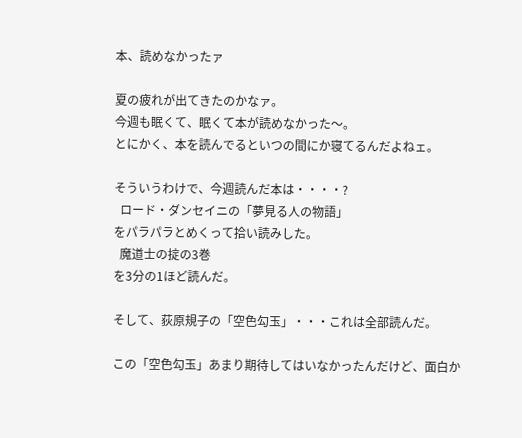本、読めなかったァ

夏の疲れが出てきたのかなァ。
今週も眠くて、眠くて本が読めなかった〜。
とにかく、本を読んでるといつの間にか寝てるんだよねェ。

そういうわけで、今週読んだ本は・・・・?
  ロード・ダンセイニの「夢見る人の物語」
をパラパラとめくって拾い読みした。
  魔道士の掟の3巻
を3分の1ほど読んだ。

そして、荻原規子の「空色勾玉」・・・これは全部読んだ。

この「空色勾玉」あまり期待してはいなかったんだけど、面白か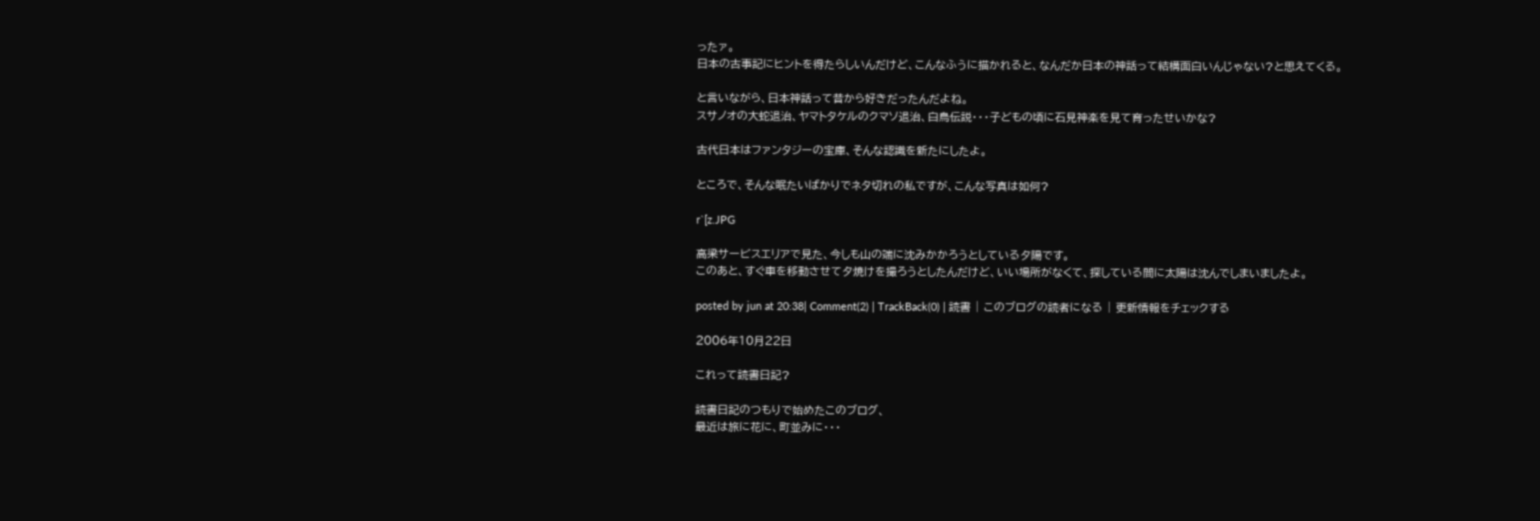ったァ。
日本の古事記にヒントを得たらしいんだけど、こんなふうに描かれると、なんだか日本の神話って結構面白いんじゃない?と思えてくる。

と言いながら、日本神話って昔から好きだったんだよね。
スサノオの大蛇退治、ヤマトタケルのクマソ退治、白鳥伝説・・・子どもの頃に石見神楽を見て育ったせいかな?

古代日本はファンタジーの宝庫、そんな認識を新たにしたよ。

ところで、そんな眠たいばかりでネタ切れの私ですが、こんな写真は如何?

r`[z.JPG

高梁サービスエリアで見た、今しも山の端に沈みかかろうとしている夕陽です。
このあと、すぐ車を移動させて夕焼けを撮ろうとしたんだけど、いい場所がなくて、探している間に太陽は沈んでしまいましたよ。

posted by jun at 20:38| Comment(2) | TrackBack(0) | 読書 | このブログの読者になる | 更新情報をチェックする

2006年10月22日

これって読書日記?

読書日記のつもりで始めたこのブログ、
最近は旅に花に、町並みに・・・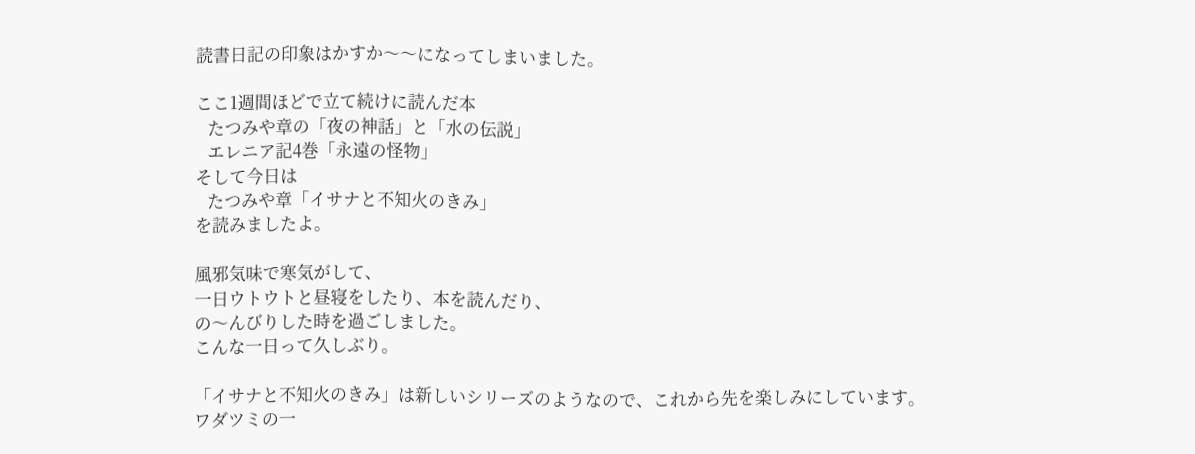読書日記の印象はかすか〜〜になってしまいました。

ここ1週間ほどで立て続けに読んだ本
   たつみや章の「夜の神話」と「水の伝説」
   エレニア記4巻「永遠の怪物」
そして今日は
   たつみや章「イサナと不知火のきみ」
を読みましたよ。

風邪気味で寒気がして、
一日ウトウトと昼寝をしたり、本を読んだり、
の〜んびりした時を過ごしました。
こんな一日って久しぶり。

「イサナと不知火のきみ」は新しいシリーズのようなので、これから先を楽しみにしています。
ワダツミの一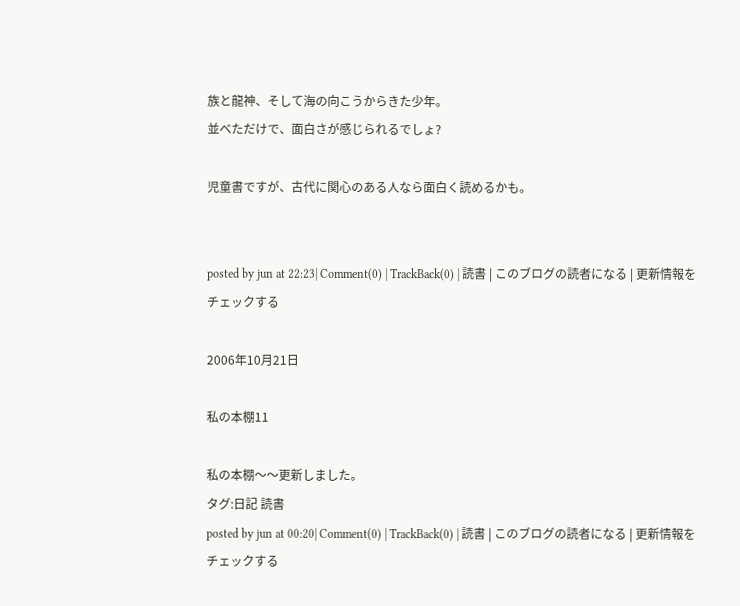族と龍神、そして海の向こうからきた少年。
並べただけで、面白さが感じられるでしょ?

児童書ですが、古代に関心のある人なら面白く読めるかも。


posted by jun at 22:23| Comment(0) | TrackBack(0) | 読書 | このブログの読者になる | 更新情報をチェックする

2006年10月21日

私の本棚11

私の本棚〜〜更新しました。
タグ:日記 読書
posted by jun at 00:20| Comment(0) | TrackBack(0) | 読書 | このブログの読者になる | 更新情報をチェックする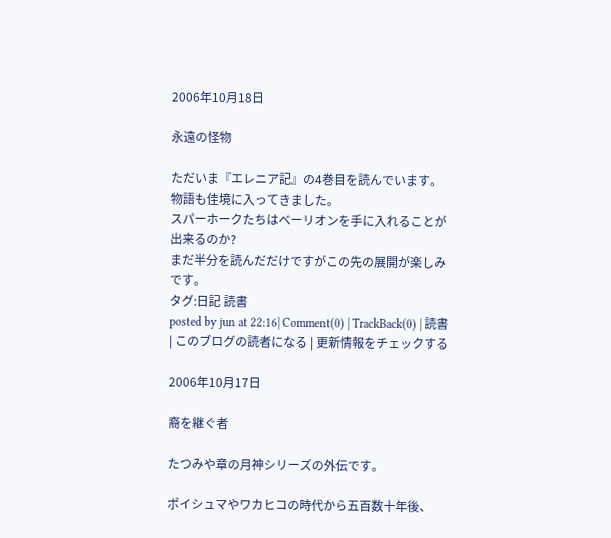2006年10月18日

永遠の怪物

ただいま『エレニア記』の4巻目を読んでいます。
物語も佳境に入ってきました。
スパーホークたちはべーリオンを手に入れることが出来るのか?
まだ半分を読んだだけですがこの先の展開が楽しみです。
タグ:日記 読書
posted by jun at 22:16| Comment(0) | TrackBack(0) | 読書 | このブログの読者になる | 更新情報をチェックする

2006年10月17日

裔を継ぐ者

たつみや章の月神シリーズの外伝です。

ポイシュマやワカヒコの時代から五百数十年後、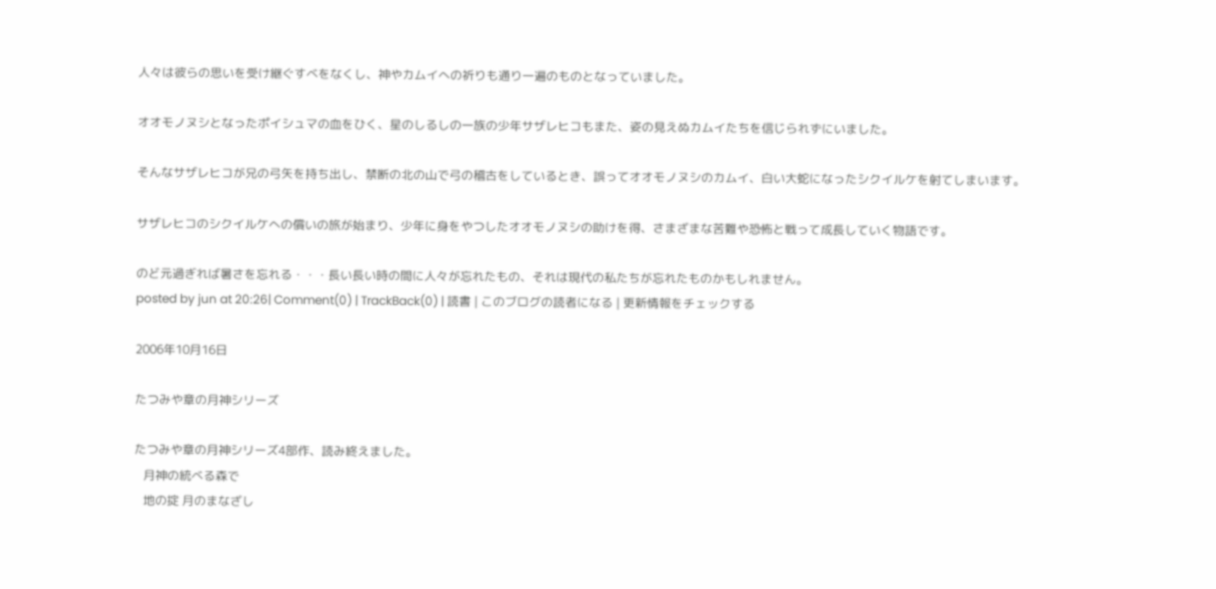人々は彼らの思いを受け継ぐすべをなくし、神やカムイへの祈りも通り一遍のものとなっていました。

オオモノヌシとなったポイシュマの血をひく、星のしるしの一族の少年サザレヒコもまた、姿の見えぬカムイたちを信じられずにいました。

そんなサザレヒコが兄の弓矢を持ち出し、禁断の北の山で弓の稽古をしているとき、誤ってオオモノヌシのカムイ、白い大蛇になったシクイルケを射てしまいます。

サザレヒコのシクイルケへの償いの旅が始まり、少年に身をやつしたオオモノヌシの助けを得、さまざまな苦難や恐怖と戦って成長していく物語です。

のど元過ぎれば暑さを忘れる・・・長い長い時の間に人々が忘れたもの、それは現代の私たちが忘れたものかもしれません。
posted by jun at 20:26| Comment(0) | TrackBack(0) | 読書 | このブログの読者になる | 更新情報をチェックする

2006年10月16日

たつみや章の月神シリーズ

たつみや章の月神シリーズ4部作、読み終えました。
   月神の統べる森で
   地の掟 月のまなざし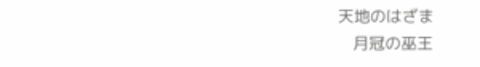天地のはざま
   月冠の巫王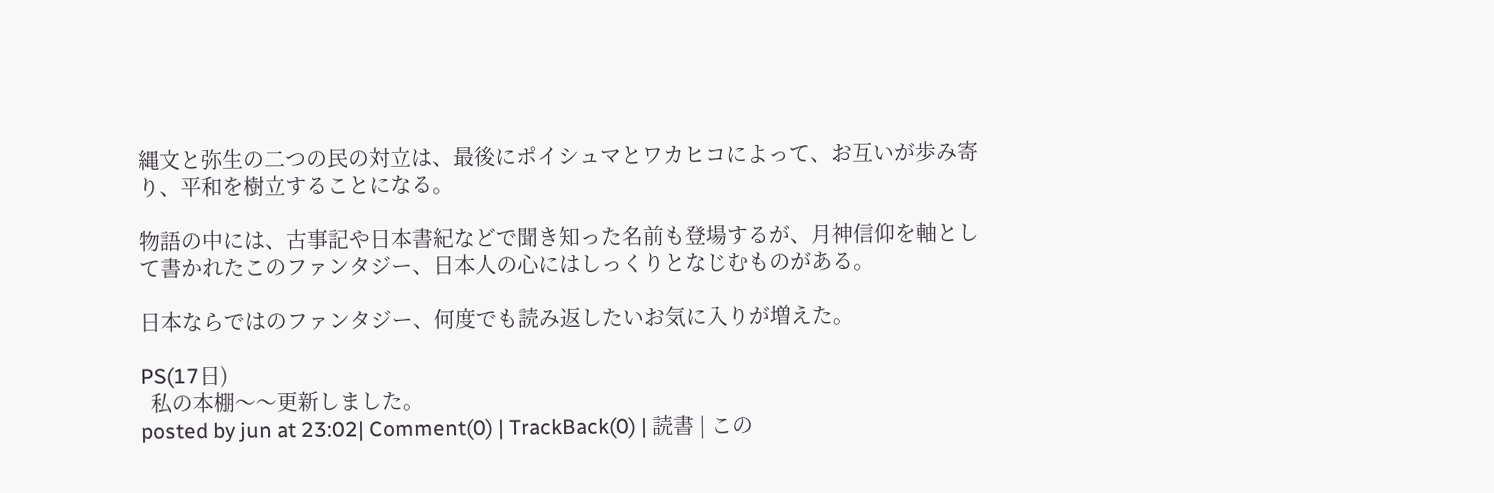縄文と弥生の二つの民の対立は、最後にポイシュマとワカヒコによって、お互いが歩み寄り、平和を樹立することになる。

物語の中には、古事記や日本書紀などで聞き知った名前も登場するが、月神信仰を軸として書かれたこのファンタジー、日本人の心にはしっくりとなじむものがある。

日本ならではのファンタジー、何度でも読み返したいお気に入りが増えた。

PS(17日)
  私の本棚〜〜更新しました。
posted by jun at 23:02| Comment(0) | TrackBack(0) | 読書 | この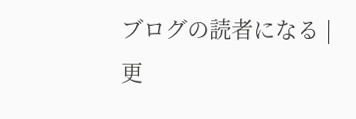ブログの読者になる | 更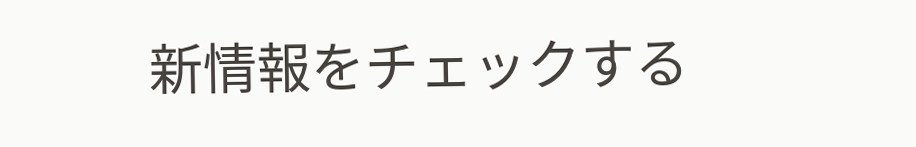新情報をチェックする